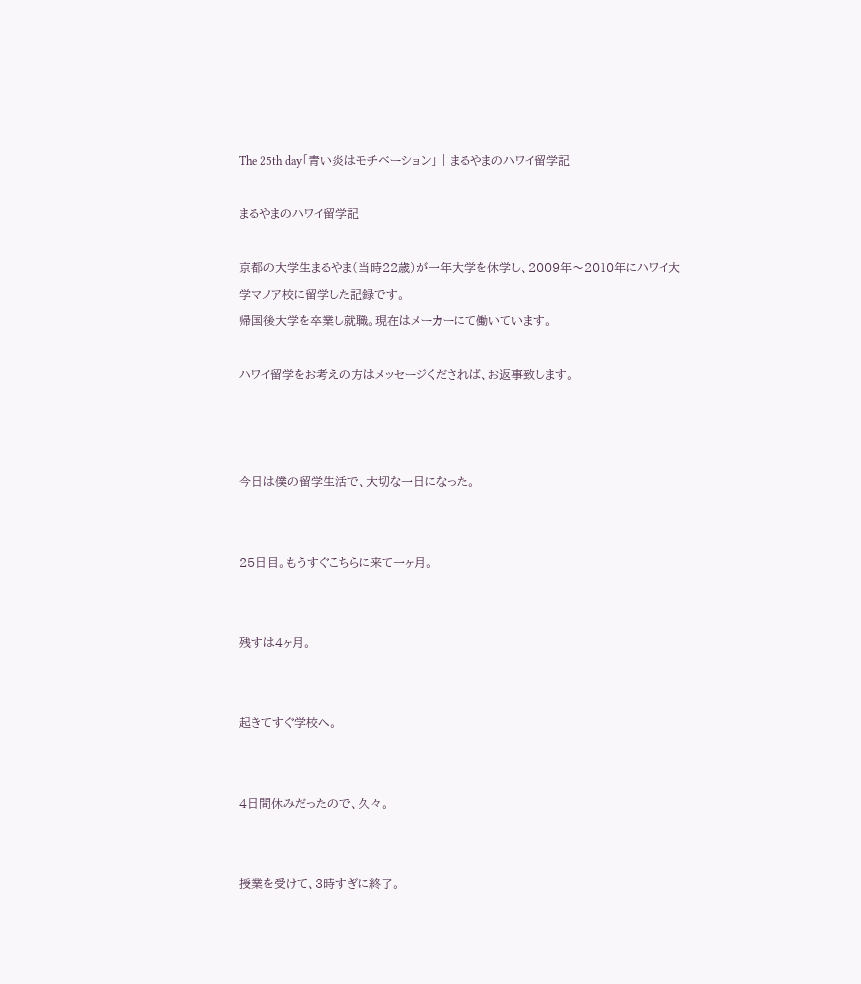The 25th day「青い炎はモチベーション」 | まるやまのハワイ留学記

まるやまのハワイ留学記

京都の大学生まるやま(当時22歳)が一年大学を休学し、2009年〜2010年にハワイ大学マノア校に留学した記録です。
帰国後大学を卒業し就職。現在はメーカーにて働いています。

ハワイ留学をお考えの方はメッセージくだされば、お返事致します。



今日は僕の留学生活で、大切な一日になった。


25日目。もうすぐこちらに来て一ヶ月。


残すは4ヶ月。


起きてすぐ学校へ。


4日間休みだったので、久々。


授業を受けて、3時すぎに終了。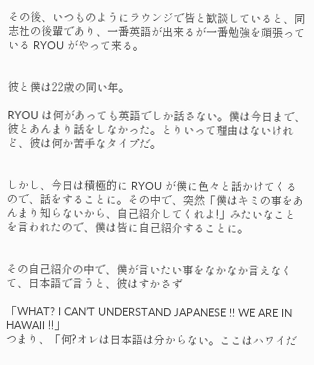その後、いつものようにラウンジで皆と歓談していると、同志社の後輩であり、一番英語が出来るが一番勉強を頑張っている RYOU がやって来る。


彼と僕は22歳の同い年。

RYOU は何があっても英語でしか話さない。僕は今日まで、彼とあんまり話をしなかった。とりいって理由はないけれど、彼は何か苦手なタイプだ。


しかし、今日は積極的に RYOU が僕に色々と話かけてくるので、話をすることに。その中で、突然「僕はキミの事をあんまり知らないから、自己紹介してくれよ!」みたいなことを言われたので、僕は皆に自己紹介することに。


その自己紹介の中で、僕が言いたい事をなかなか言えなくて、日本語で言うと、彼はすかさず

「WHAT? I CAN’T UNDERSTAND JAPANESE !! WE ARE IN HAWAII !!」
つまり、「何?オレは日本語は分からない。ここはハワイだ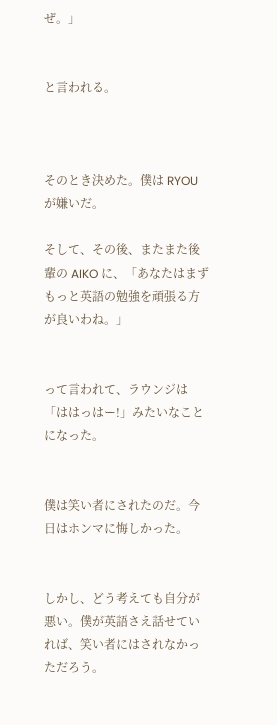ぜ。」


と言われる。



そのとき決めた。僕は RYOU が嫌いだ。

そして、その後、またまた後輩の AIKO に、「あなたはまずもっと英語の勉強を頑張る方が良いわね。」


って言われて、ラウンジは「ははっはー!」みたいなことになった。


僕は笑い者にされたのだ。今日はホンマに悔しかった。


しかし、どう考えても自分が悪い。僕が英語さえ話せていれば、笑い者にはされなかっただろう。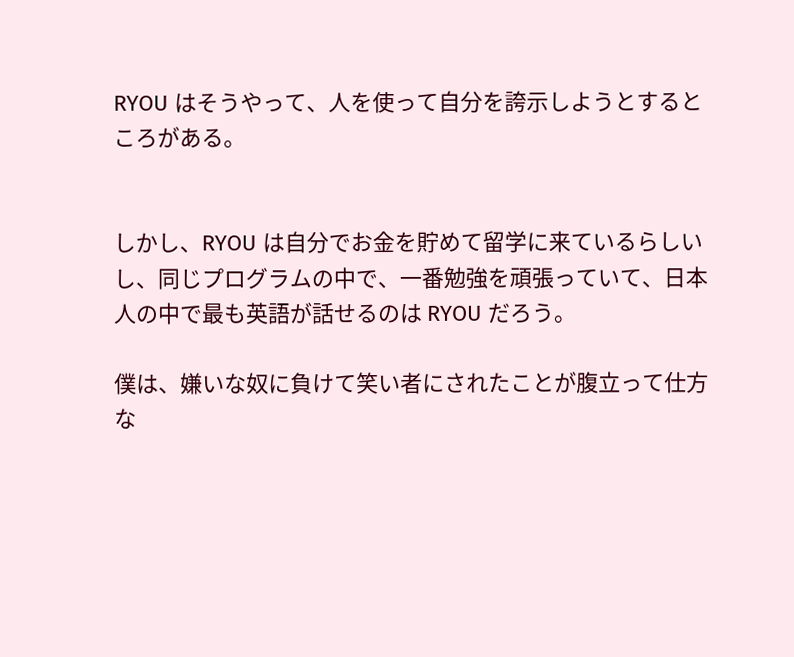RYOU はそうやって、人を使って自分を誇示しようとするところがある。


しかし、RYOU は自分でお金を貯めて留学に来ているらしいし、同じプログラムの中で、一番勉強を頑張っていて、日本人の中で最も英語が話せるのは RYOU だろう。

僕は、嫌いな奴に負けて笑い者にされたことが腹立って仕方な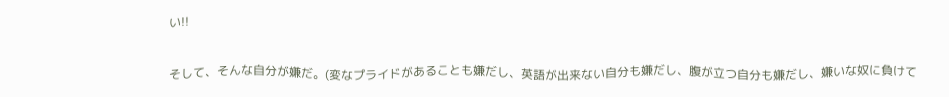い!!


そして、そんな自分が嫌だ。(変なプライドがあることも嫌だし、英語が出来ない自分も嫌だし、腹が立つ自分も嫌だし、嫌いな奴に負けて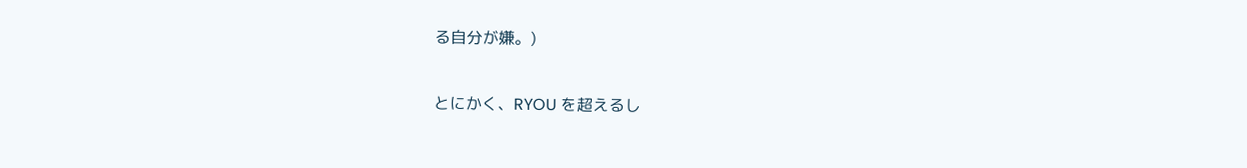る自分が嫌。)


とにかく、RYOU を超えるし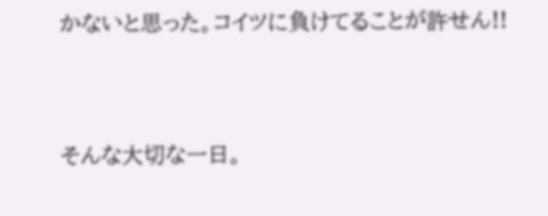かないと思った。コイツに負けてることが許せん!!


そんな大切な一日。